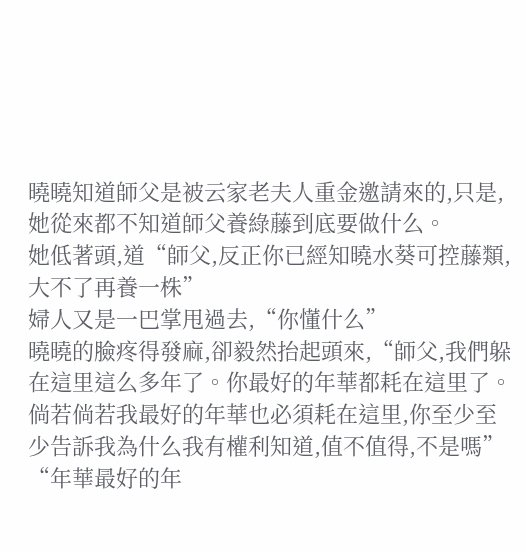曉曉知道師父是被云家老夫人重金邀請來的,只是,她從來都不知道師父養綠藤到底要做什么。
她低著頭,道“師父,反正你已經知曉水葵可控藤類,大不了再養一株”
婦人又是一巴掌甩過去,“你懂什么”
曉曉的臉疼得發麻,卻毅然抬起頭來,“師父,我們躲在這里這么多年了。你最好的年華都耗在這里了。倘若倘若我最好的年華也必須耗在這里,你至少至少告訴我為什么我有權利知道,值不值得,不是嗎”
“年華最好的年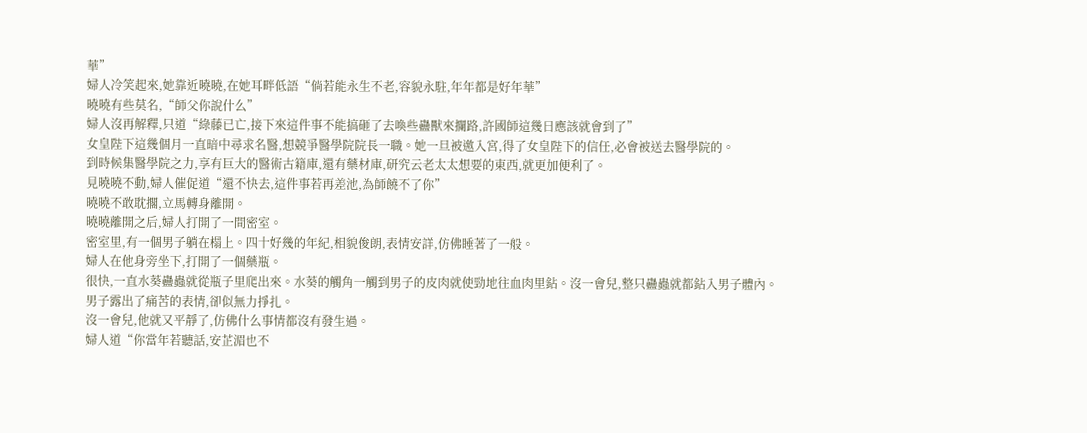華”
婦人冷笑起來,她靠近曉曉,在她耳畔低語“倘若能永生不老,容貌永駐,年年都是好年華”
曉曉有些莫名,“師父你說什么”
婦人沒再解釋,只道“綠藤已亡,接下來這件事不能搞砸了去喚些蠱獸來攔路,許國師這幾日應該就會到了”
女皇陛下這幾個月一直暗中尋求名醫,想競爭醫學院院長一職。她一旦被邀入宮,得了女皇陛下的信任,必會被送去醫學院的。
到時候集醫學院之力,享有巨大的醫術古籍庫,還有藥材庫,研究云老太太想要的東西,就更加便利了。
見曉曉不動,婦人催促道“還不快去,這件事若再差池,為師饒不了你”
曉曉不敢耽擱,立馬轉身離開。
曉曉離開之后,婦人打開了一間密室。
密室里,有一個男子躺在榻上。四十好幾的年紀,相貌俊朗,表情安詳,仿佛睡著了一般。
婦人在他身旁坐下,打開了一個藥瓶。
很快,一直水葵蠱蟲就從瓶子里爬出來。水葵的觸角一觸到男子的皮肉就使勁地往血肉里鉆。沒一會兒,整只蠱蟲就都鉆入男子體內。
男子露出了痛苦的表情,卻似無力掙扎。
沒一會兒,他就又平靜了,仿佛什么事情都沒有發生過。
婦人道“你當年若聽話,安芷湄也不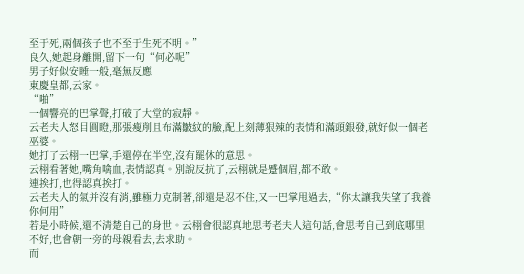至于死,兩個孩子也不至于生死不明。”
良久,她起身離開,留下一句“何必呢”
男子好似安睡一般,毫無反應
東慶皇都,云家。
“啪”
一個響亮的巴掌聲,打破了大堂的寂靜。
云老夫人怒目圓瞪,那張瘦削且布滿皺紋的臉,配上刻薄狠辣的表情和滿頭銀發,就好似一個老巫婆。
她打了云栩一巴掌,手還停在半空,沒有罷休的意思。
云栩看著她,嘴角噙血,表情認真。別說反抗了,云栩就是蹙個眉,都不敢。
連挨打,也得認真挨打。
云老夫人的氣并沒有消,雖極力克制著,卻還是忍不住,又一巴掌甩過去,“你太讓我失望了我養你何用”
若是小時候,還不清楚自己的身世。云栩會很認真地思考老夫人這句話,會思考自己到底哪里不好,也會朝一旁的母親看去,去求助。
而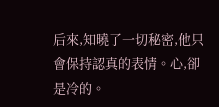后來,知曉了一切秘密,他只會保持認真的表情。心,卻是冷的。